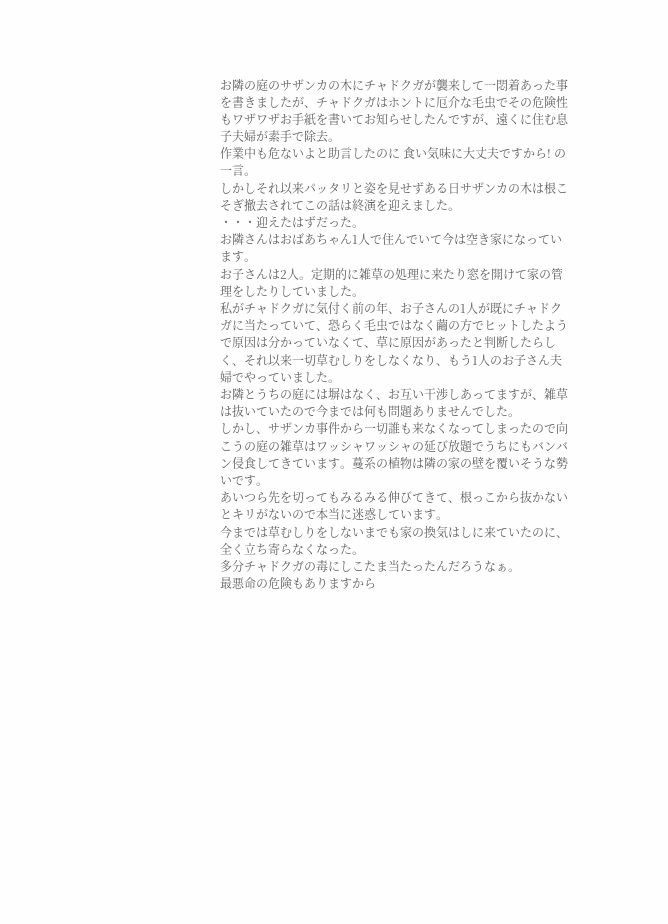お隣の庭のサザンカの木にチャドクガが襲来して一悶着あった事を書きましたが、チャドクガはホントに厄介な毛虫でその危険性もワザワザお手紙を書いてお知らせしたんですが、遠くに住む息子夫婦が素手で除去。
作業中も危ないよと助言したのに 食い気味に大丈夫ですから! の一言。
しかしそれ以来パッタリと姿を見せずある日サザンカの木は根こそぎ撤去されてこの話は終演を迎えました。
・・・迎えたはずだった。
お隣さんはおばあちゃん1人で住んでいて今は空き家になっています。
お子さんは2人。定期的に雑草の処理に来たり窓を開けて家の管理をしたりしていました。
私がチャドクガに気付く前の年、お子さんの1人が既にチャドクガに当たっていて、恐らく毛虫ではなく繭の方でヒットしたようで原因は分かっていなくて、草に原因があったと判断したらしく、それ以来一切草むしりをしなくなり、もう1人のお子さん夫婦でやっていました。
お隣とうちの庭には塀はなく、お互い干渉しあってますが、雑草は抜いていたので今までは何も問題ありませんでした。
しかし、サザンカ事件から一切誰も来なくなってしまったので向こうの庭の雑草はワッシャワッシャの延び放題でうちにもバンバン侵食してきています。蔓系の植物は隣の家の壁を覆いそうな勢いです。
あいつら先を切ってもみるみる伸びてきて、根っこから抜かないとキリがないので本当に迷惑しています。
今までは草むしりをしないまでも家の換気はしに来ていたのに、全く立ち寄らなくなった。
多分チャドクガの毒にしこたま当たったんだろうなぁ。
最悪命の危険もありますから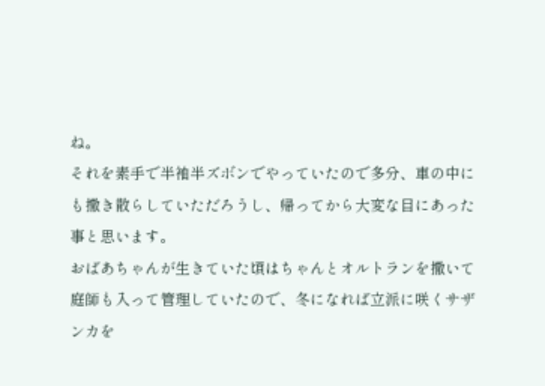ね。
それを素手で半袖半ズボンでやっていたので多分、車の中にも撒き散らしていただろうし、帰ってから大変な目にあった事と思います。
おばあちゃんが生きていた頃はちゃんとオルトランを撒いて庭師も入って管理していたので、冬になれば立派に咲くサザンカを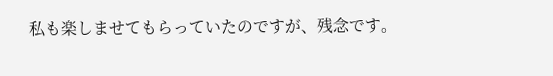私も楽しませてもらっていたのですが、残念です。